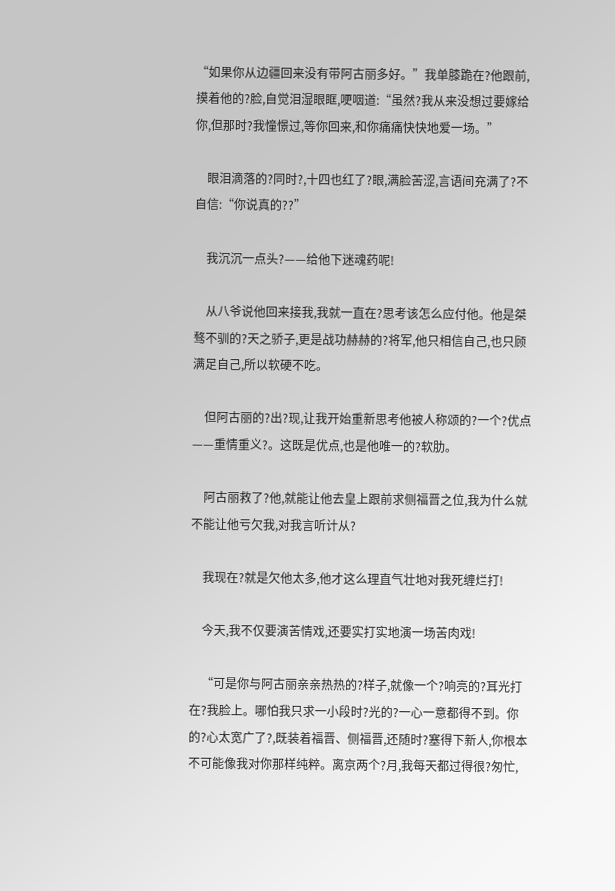“如果你从边疆回来没有带阿古丽多好。”我单膝跪在?他跟前,摸着他的?脸,自觉泪湿眼眶,哽咽道:“虽然?我从来没想过要嫁给你,但那时?我憧憬过,等你回来,和你痛痛快快地爱一场。”

    眼泪滴落的?同时?,十四也红了?眼,满脸苦涩,言语间充满了?不自信:“你说真的??”

    我沉沉一点头?——给他下迷魂药呢!

    从八爷说他回来接我,我就一直在?思考该怎么应付他。他是桀骜不驯的?天之骄子,更是战功赫赫的?将军,他只相信自己,也只顾满足自己,所以软硬不吃。

    但阿古丽的?出?现,让我开始重新思考他被人称颂的?一个?优点——重情重义?。这既是优点,也是他唯一的?软肋。

    阿古丽救了?他,就能让他去皇上跟前求侧福晋之位,我为什么就不能让他亏欠我,对我言听计从?

    我现在?就是欠他太多,他才这么理直气壮地对我死缠烂打!

    今天,我不仅要演苦情戏,还要实打实地演一场苦肉戏!

    “可是你与阿古丽亲亲热热的?样子,就像一个?响亮的?耳光打在?我脸上。哪怕我只求一小段时?光的?一心一意都得不到。你的?心太宽广了?,既装着福晋、侧福晋,还随时?塞得下新人,你根本不可能像我对你那样纯粹。离京两个?月,我每天都过得很?匆忙,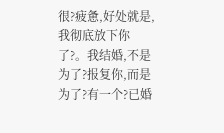很?疲惫,好处就是,我彻底放下你了?。我结婚,不是为了?报复你,而是为了?有一个?已婚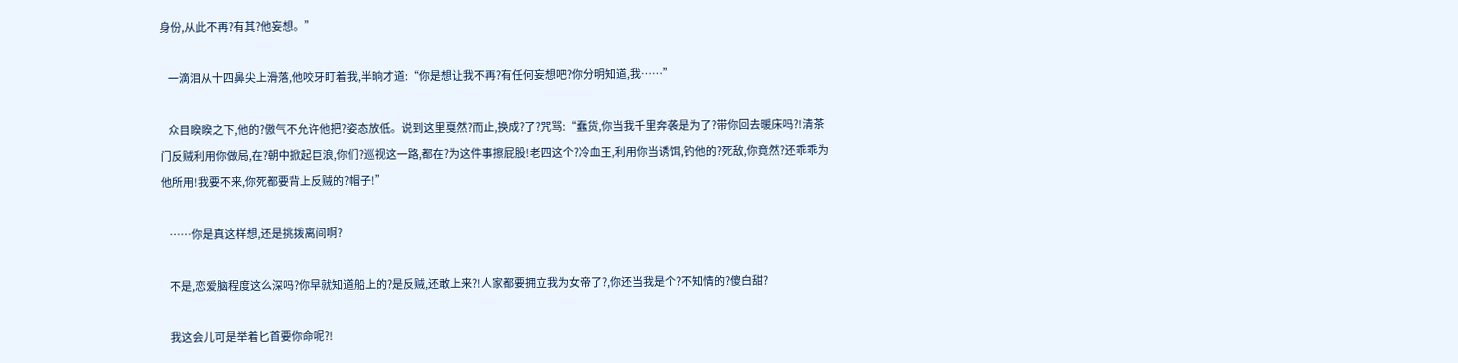身份,从此不再?有其?他妄想。”

    一滴泪从十四鼻尖上滑落,他咬牙盯着我,半晌才道:“你是想让我不再?有任何妄想吧?你分明知道,我……”

    众目睽睽之下,他的?傲气不允许他把?姿态放低。说到这里戛然?而止,换成?了?咒骂:“蠢货,你当我千里奔袭是为了?带你回去暖床吗?!清茶门反贼利用你做局,在?朝中掀起巨浪,你们?巡视这一路,都在?为这件事擦屁股!老四这个?冷血王,利用你当诱饵,钓他的?死敌,你竟然?还乖乖为他所用!我要不来,你死都要背上反贼的?帽子!”

    ……你是真这样想,还是挑拨离间啊?

    不是,恋爱脑程度这么深吗?你早就知道船上的?是反贼,还敢上来?!人家都要拥立我为女帝了?,你还当我是个?不知情的?傻白甜?

    我这会儿可是举着匕首要你命呢?!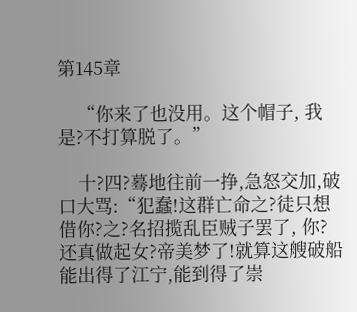第145章

    “你来了也没用。这个帽子, 我是?不打算脱了。”

    十?四?蓦地往前一挣,急怒交加,破口大骂:“犯蠢!这群亡命之?徒只想借你?之?名招揽乱臣贼子罢了, 你?还真做起女?帝美梦了!就算这艘破船能出得了江宁,能到得了崇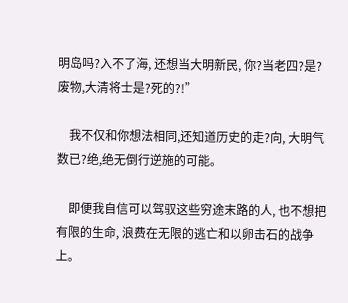明岛吗?入不了海, 还想当大明新民, 你?当老四?是?废物,大清将士是?死的?!”

    我不仅和你想法相同,还知道历史的走?向, 大明气数已?绝,绝无倒行逆施的可能。

    即便我自信可以驾驭这些穷途末路的人, 也不想把有限的生命, 浪费在无限的逃亡和以卵击石的战争上。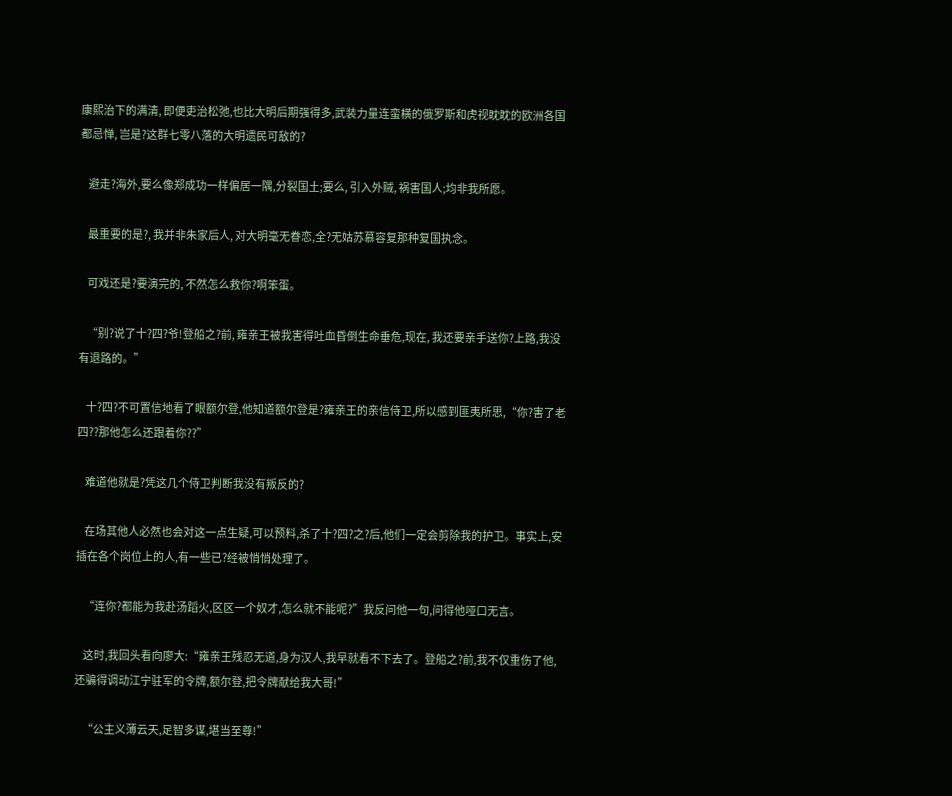康熙治下的满清, 即便吏治松弛,也比大明后期强得多,武装力量连蛮横的俄罗斯和虎视眈眈的欧洲各国都忌惮, 岂是?这群七零八落的大明遗民可敌的?

    避走?海外,要么像郑成功一样偏居一隅,分裂国土;要么, 引入外贼, 祸害国人;均非我所愿。

    最重要的是?, 我并非朱家后人, 对大明毫无眷恋,全?无姑苏慕容复那种复国执念。

    可戏还是?要演完的, 不然怎么救你?啊笨蛋。

    “别?说了十?四?爷!登船之?前, 雍亲王被我害得吐血昏倒生命垂危,现在, 我还要亲手送你?上路,我没有退路的。”

    十?四?不可置信地看了眼额尔登,他知道额尔登是?雍亲王的亲信侍卫,所以感到匪夷所思,“你?害了老四??那他怎么还跟着你??”

    难道他就是?凭这几个侍卫判断我没有叛反的?

    在场其他人必然也会对这一点生疑,可以预料,杀了十?四?之?后,他们一定会剪除我的护卫。事实上,安插在各个岗位上的人,有一些已?经被悄悄处理了。

    “连你?都能为我赴汤蹈火,区区一个奴才,怎么就不能呢?”我反问他一句,问得他哑口无言。

    这时,我回头看向廖大:“雍亲王残忍无道,身为汉人,我早就看不下去了。登船之?前,我不仅重伤了他,还骗得调动江宁驻军的令牌,额尔登,把令牌献给我大哥!”

    “公主义薄云天,足智多谋,堪当至尊!”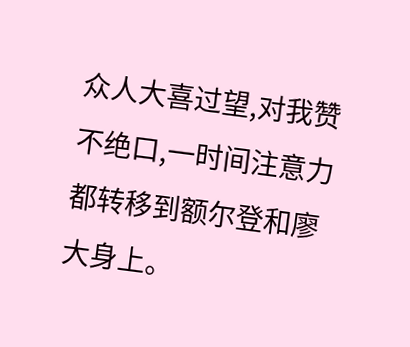众人大喜过望,对我赞不绝口,一时间注意力都转移到额尔登和廖大身上。